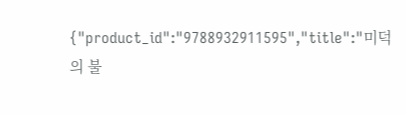{"product_id":"9788932911595","title":"미덕의 불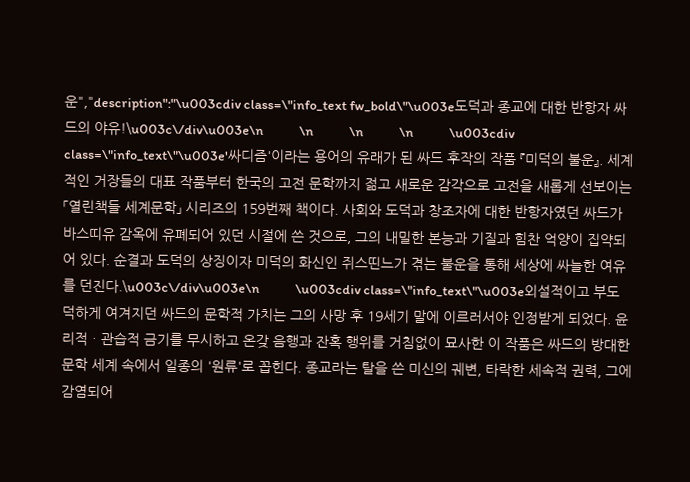운","description":"\u003cdiv class=\"info_text fw_bold\"\u003e도덕과 종교에 대한 반항자 싸드의 야유!\u003c\/div\u003e\n            \n            \n            \n            \u003cdiv class=\"info_text\"\u003e'싸디즘'이라는 용어의 유래가 된 싸드 후작의 작품 『미덕의 불운』. 세계적인 거장들의 대표 작품부터 한국의 고전 문학까지 젊고 새로운 감각으로 고전을 새롭게 선보이는 「열린책들 세계문학」 시리즈의 159번째 책이다. 사회와 도덕과 창조자에 대한 반항자였던 싸드가 바스띠유 감옥에 유폐되어 있던 시절에 쓴 것으로, 그의 내밀한 본능과 기질과 힘찬 억양이 집약되어 있다. 순결과 도덕의 상징이자 미덕의 화신인 쥐스띤느가 겪는 불운을 통해 세상에 싸늘한 여유를 던진다.\u003c\/div\u003e\n            \u003cdiv class=\"info_text\"\u003e외설적이고 부도덕하게 여겨지던 싸드의 문학적 가치는 그의 사망 후 19세기 말에 이르러서야 인정받게 되었다. 윤리적ㆍ관습적 금기를 무시하고 온갖 음행과 잔혹 행위를 거침없이 묘사한 이 작품은 싸드의 방대한 문학 세계 속에서 일종의 '원류'로 꼽힌다. 종교라는 탈을 쓴 미신의 궤변, 타락한 세속적 권력, 그에 감염되어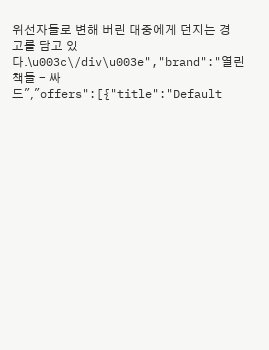위선자들로 변해 버린 대중에게 던지는 경고를 담고 있다.\u003c\/div\u003e","brand":"열린책들 - 싸드","offers":[{"title":"Default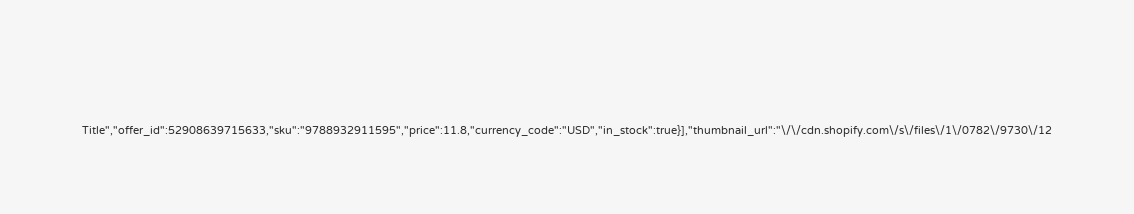Title","offer_id":52908639715633,"sku":"9788932911595","price":11.8,"currency_code":"USD","in_stock":true}],"thumbnail_url":"\/\/cdn.shopify.com\/s\/files\/1\/0782\/9730\/12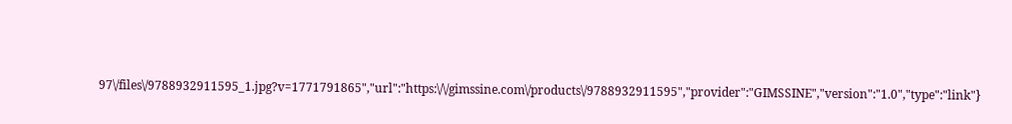97\/files\/9788932911595_1.jpg?v=1771791865","url":"https:\/\/gimssine.com\/products\/9788932911595","provider":"GIMSSINE","version":"1.0","type":"link"}